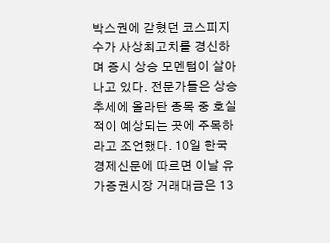박스권에 갇혔던 코스피지수가 사상최고치를 경신하며 증시 상승 모멘텀이 살아나고 있다. 전문가들은 상승 추세에 올라탄 종목 중 호실적이 예상되는 곳에 주목하라고 조언했다. 10일 한국경제신문에 따르면 이날 유가증권시장 거래대금은 13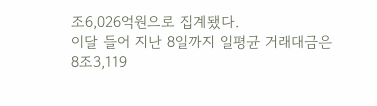조6,026억원으로 집계됐다.
이달 들어 지난 8일까지 일평균 거래대금은 8조3,119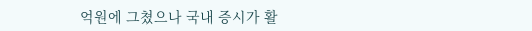억원에 그쳤으나 국내 증시가 활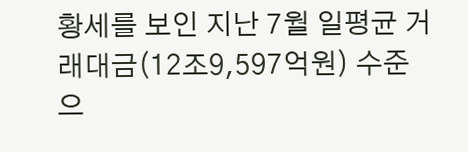황세를 보인 지난 7월 일평균 거래대금(12조9,597억원) 수준으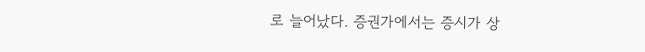로 늘어났다. 증권가에서는 증시가 상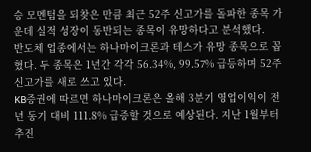승 모멘텀을 되찾은 만큼 최근 52주 신고가를 돌파한 종목 가운데 실적 성장이 동반되는 종목이 유망하다고 분석했다.
반도체 업종에서는 하나마이크론과 테스가 유망 종목으로 꼽혔다. 두 종목은 1년간 각각 56.34%, 99.57% 급등하며 52주 신고가를 새로 쓰고 있다.
KB증권에 따르면 하나마이크론은 올해 3분기 영업이익이 전년 동기 대비 111.8% 급증할 것으로 예상된다. 지난 1월부터 추진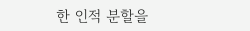한 인적 분할을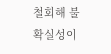철회해 불확실성이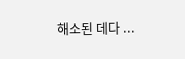해소된 데다 ...